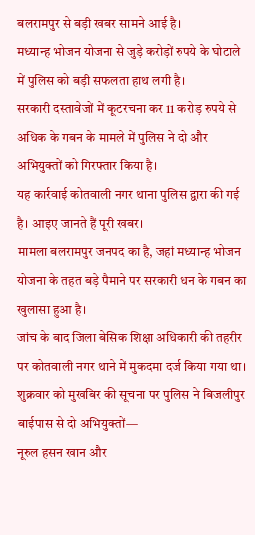बलरामपुर से बड़ी खबर सामने आई है।
मध्यान्ह भोजन योजना से जुड़े करोड़ों रुपये के घोटाले में पुलिस को बड़ी सफलता हाथ लगी है।
सरकारी दस्तावेजों में कूटरचना कर 11 करोड़ रुपये से अधिक के गबन के मामले में पुलिस ने दो और अभियुक्तों को गिरफ्तार किया है।
यह कार्रवाई कोतवाली नगर थाना पुलिस द्वारा की गई है। आइए जानते हैं पूरी खबर।
मामला बलरामपुर जनपद का है, जहां मध्यान्ह भोजन योजना के तहत बड़े पैमाने पर सरकारी धन के गबन का खुलासा हुआ है।
जांच के बाद जिला बेसिक शिक्षा अधिकारी की तहरीर पर कोतवाली नगर थाने में मुकदमा दर्ज किया गया था।
शुक्रवार को मुखबिर की सूचना पर पुलिस ने बिजलीपुर बाईपास से दो अभियुक्तों—
नूरुल हसन खान और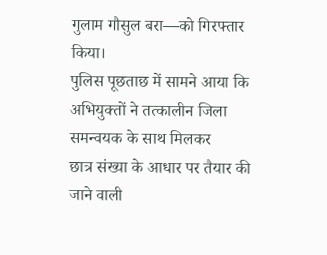गुलाम गौसुल बरा—को गिरफ्तार किया।
पुलिस पूछताछ में सामने आया कि अभियुक्तों ने तत्कालीन जिला समन्वयक के साथ मिलकर
छात्र संख्या के आधार पर तैयार की जाने वाली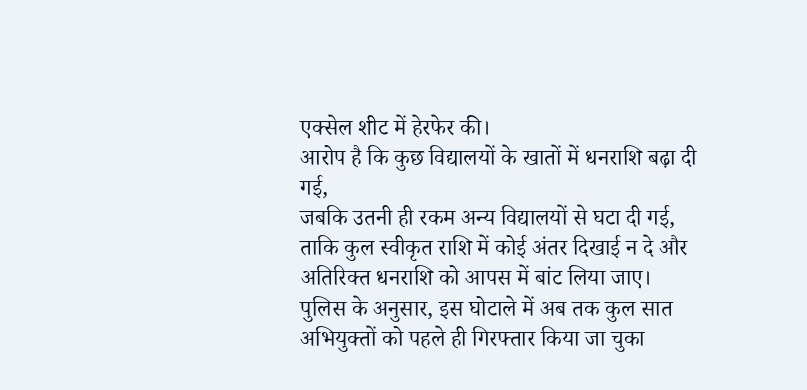एक्सेल शीट में हेरफेर की।
आरोप है कि कुछ विद्यालयों के खातों में धनराशि बढ़ा दी गई,
जबकि उतनी ही रकम अन्य विद्यालयों से घटा दी गई,
ताकि कुल स्वीकृत राशि में कोई अंतर दिखाई न दे और अतिरिक्त धनराशि को आपस में बांट लिया जाए।
पुलिस के अनुसार, इस घोटाले में अब तक कुल सात अभियुक्तों को पहले ही गिरफ्तार किया जा चुका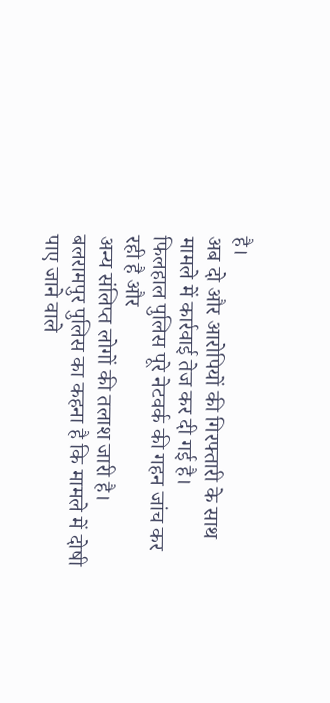है।
अब दो और आरोपियों की गिरफ्तारी के साथ मामले में कार्रवाई तेज कर दी गई है।
फिलहाल पुलिस पूरे नेटवर्क की गहन जांच कर रही है और
अन्य संलिप्त लोगों की तलाश जारी है।
बलरामपुर पुलिस का कहना है कि मामले में दोषी पाए जाने वाले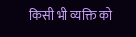किसी भी व्यक्ति को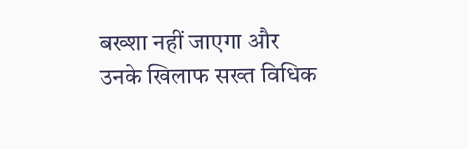बख्शा नहीं जाएगा और उनके खिलाफ सख्त विधिक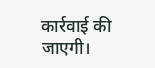कार्रवाई की जाएगी।